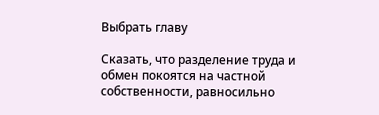Выбрать главу

Сказать, что разделение труда и обмен покоятся на частной собственности, равносильно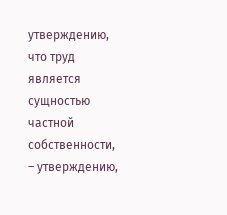утверждению, что труд является сущностью частной собственности, – утверждению,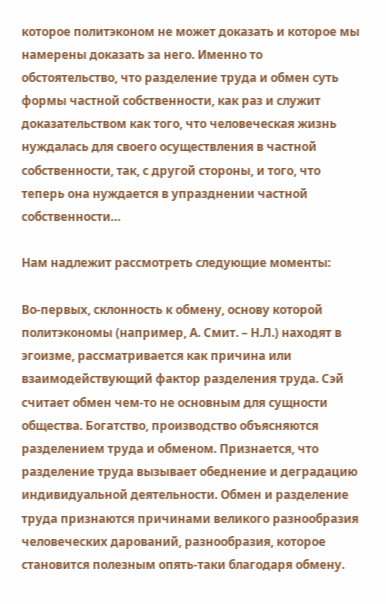которое политэконом не может доказать и которое мы намерены доказать за него. Именно то обстоятельство, что разделение труда и обмен суть формы частной собственности, как раз и служит доказательством как того, что человеческая жизнь нуждалась для своего осуществления в частной собственности, так, с другой стороны, и того, что теперь она нуждается в упразднении частной собственности…

Нам надлежит рассмотреть следующие моменты:

Во-первых, склонность к обмену, основу которой политэкономы (например, А. Смит. – Н.Л.) находят в эгоизме, рассматривается как причина или взаимодействующий фактор разделения труда. Сэй считает обмен чем-то не основным для сущности общества. Богатство, производство объясняются разделением труда и обменом. Признается, что разделение труда вызывает обеднение и деградацию индивидуальной деятельности. Обмен и разделение труда признаются причинами великого разнообразия человеческих дарований, разнообразия, которое становится полезным опять-таки благодаря обмену.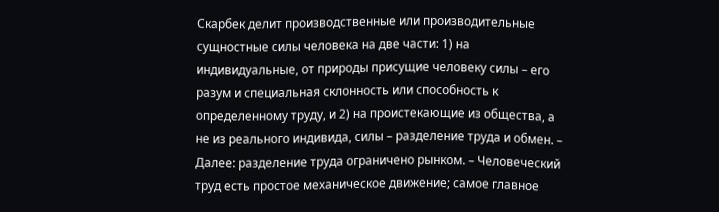Скарбек делит производственные или производительные сущностные силы человека на две части: 1) на индивидуальные, от природы присущие человеку силы – его разум и специальная склонность или способность к определенному труду, и 2) на проистекающие из общества, а не из реального индивида, силы – разделение труда и обмен. – Далее: разделение труда ограничено рынком. – Человеческий труд есть простое механическое движение; самое главное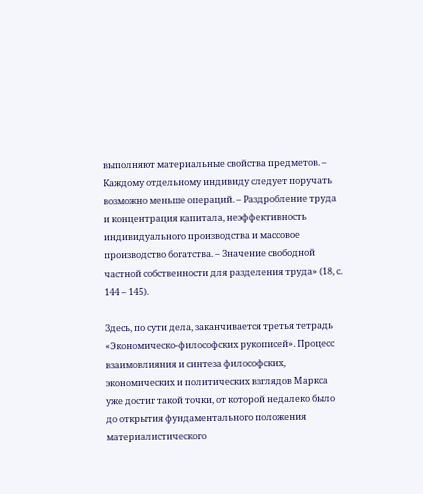выполняют материальные свойства предметов. – Каждому отдельному индивиду следует поручать возможно меньше операций. – Раздробление труда и концентрация капитала, неэффективность индивидуального производства и массовое производство богатства. – Значение свободной частной собственности для разделения труда» (18, с. 144 – 145).

Здесь, по сути дела, заканчивается третья тетрадь «Экономическо-философских рукописей». Процесс взаимовлияния и синтеза философских, экономических и политических взглядов Маркса уже достиг такой точки, от которой недалеко было до открытия фундаментального положения материалистического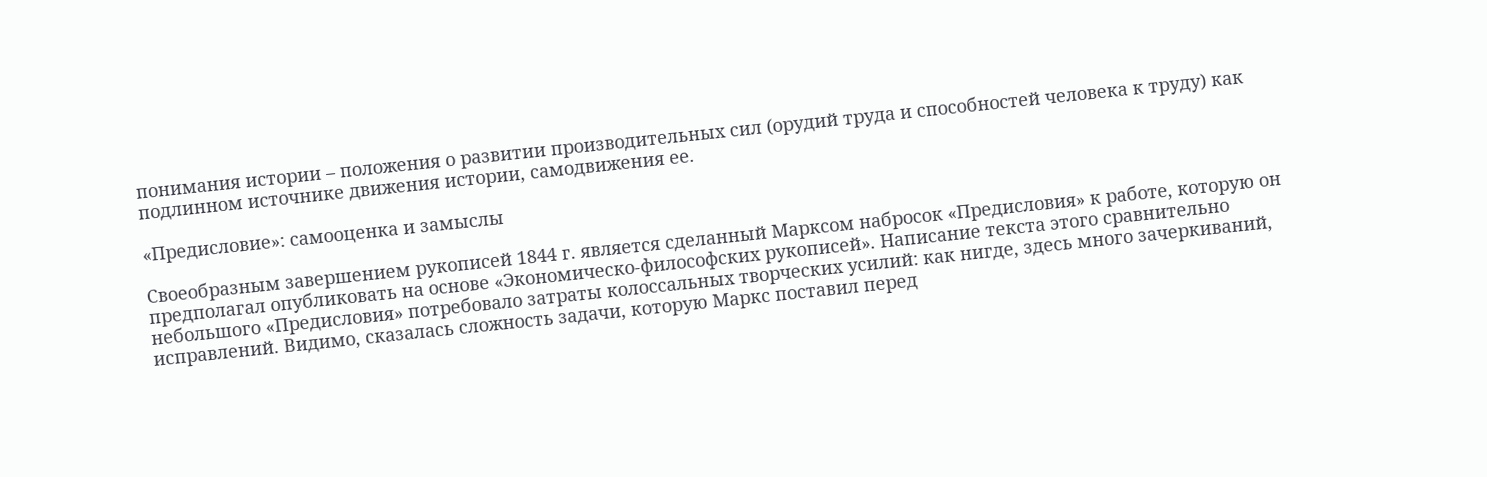понимания истории – положения о развитии производительных сил (орудий труда и способностей человека к труду) как подлинном источнике движения истории, самодвижения ее.

«Предисловие»: самооценка и замыслы

Своеобразным завершением рукописей 1844 г. является сделанный Марксом набросок «Предисловия» к работе, которую он предполагал опубликовать на основе «Экономическо-философских рукописей». Написание текста этого сравнительно небольшого «Предисловия» потребовало затраты колоссальных творческих усилий: как нигде, здесь много зачеркиваний, исправлений. Видимо, сказалась сложность задачи, которую Маркс поставил перед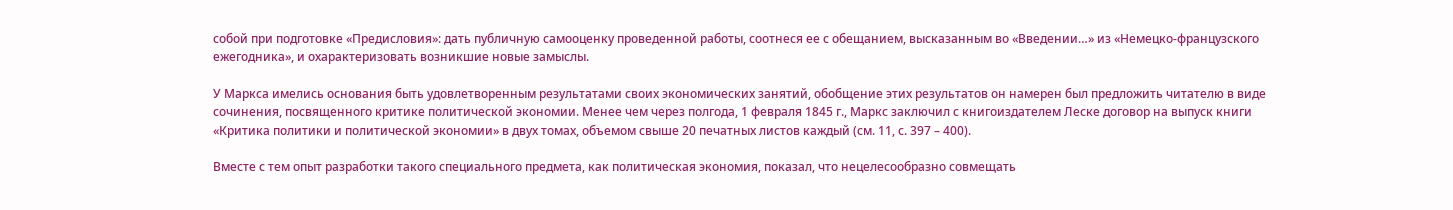собой при подготовке «Предисловия»: дать публичную самооценку проведенной работы, соотнеся ее с обещанием, высказанным во «Введении…» из «Немецко-французского ежегодника», и охарактеризовать возникшие новые замыслы.

У Маркса имелись основания быть удовлетворенным результатами своих экономических занятий, обобщение этих результатов он намерен был предложить читателю в виде сочинения, посвященного критике политической экономии. Менее чем через полгода, 1 февраля 1845 г., Маркс заключил с книгоиздателем Леске договор на выпуск книги «Критика политики и политической экономии» в двух томах, объемом свыше 20 печатных листов каждый (см. 11, с. 397 – 400).

Вместе с тем опыт разработки такого специального предмета, как политическая экономия, показал, что нецелесообразно совмещать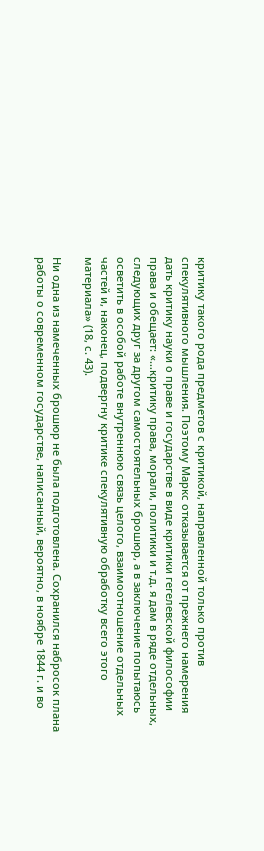критику такого рода предметов с критикой, направленной только против спекулятивного мышления. Поэтому Маркс отказывается от прежнего намерения дать критику науки о праве и государстве в виде критики гегелевской философии права и обещает: «…критику права, морали, политики и т.д. я дам в ряде отдельных, следующих друг за другом самостоятельных брошюр, а в заключение попытаюсь осветить в особой работе внутреннюю связь целого, взаимоотношение отдельных частей и, наконец, подвергну критике спекулятивную обработку всего этого материала» (18, с. 43).

Ни одна из намеченных брошюр не была подготовлена. Сохранился набросок плана работы о современном государстве, написанный, вероятно, в ноябре 1844 г. и во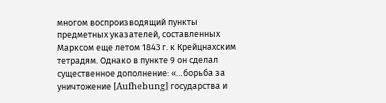многом воспроизводящий пункты предметных указателей, составленных Марксом еще летом 1843 г. к Крейцнахским тетрадям. Однако в пункте 9 он сделал существенное дополнение: «…борьба за уничтожение [Aufhebung] государства и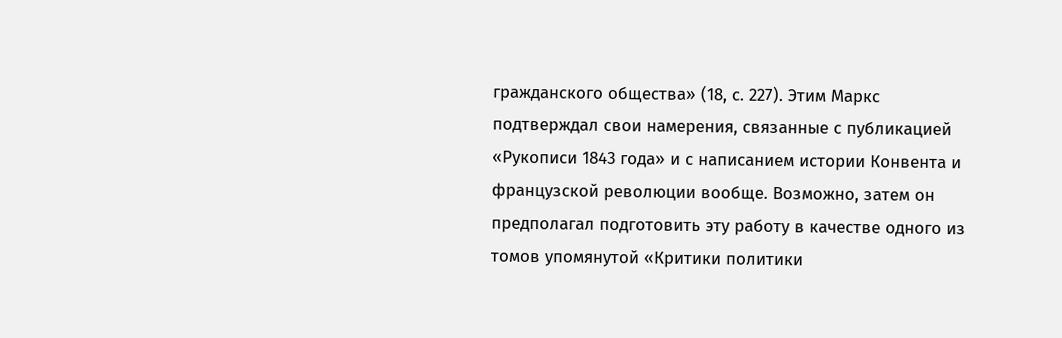гражданского общества» (18, с. 227). Этим Маркс подтверждал свои намерения, связанные с публикацией «Рукописи 1843 года» и с написанием истории Конвента и французской революции вообще. Возможно, затем он предполагал подготовить эту работу в качестве одного из томов упомянутой «Критики политики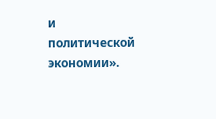и политической экономии».